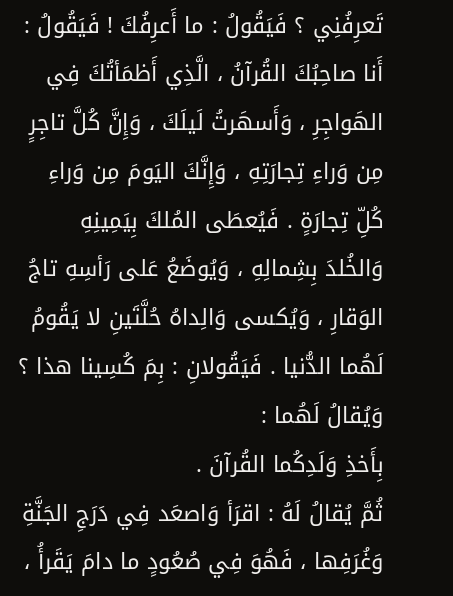تَعرِفُنِي ؟ فَيَقُولُ : ما أَعرِفُكَ ! فَيَقُولُ : أَنا صاحِبُكَ القُرآنُ ، الَّذِي أَظمَأتُكَ فِي الهَواجِرِ ، وَأَسهَرتُ لَيلَكَ ، وَإِنَّ كُلَّ تاجِرٍ مِن وَراءِ تِجارَتِهِ ، وَإِنَّكَ اليَومَ مِن وَراءِ كُلِّ تِجارَةٍ . فَيُعطَى المُلكَ بِيَمِينِهِ وَالخُلدَ بِشِمالِهِ ، وَيُوضَعُ عَلى رَأسِهِ تاجُ الوَقارِ ، وَيُكسى وَالِداهُ حُلَّتَينِ لا يَقُومُ لَهُما الدُّنيا . فَيَقُولانِ : بِمَ كُسِينا هذا ؟ وَيُقالُ لَهُما :
بِأَخذِ وَلَدِكُما القُرآنَ .
ثُمَّ يُقالُ لَهُ : اقرَأ وَاصعَد فِي دَرَجِ الجَنَّةِ وَغُرَفِها ، فَهُوَ فِي صُعُودٍ ما دامَ يَقَرأُ ،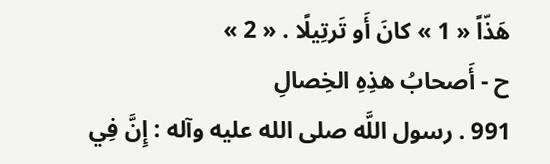هَذّاً « 1 » كانَ أَو تَرتِيلًا . « 2 »
ح - أَصحابُ هذِهِ الخِصالِ
991 . رسول اللَّه صلى الله عليه وآله : إِنَّ فِي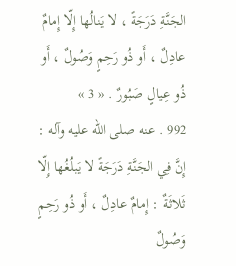الجَنَّةِ دَرَجَةً ، لا يَنالُها إِلّا إِمامٌ عادِلٌ ، أَو ذُو رَحِمٍ وَصُولٌ ، أَو ذُو عِيالٍ صَبُورٌ . « 3 »
992 . عنه صلى الله عليه وآله : إِنَّ فِي الجَنَّةِ دَرَجَةً لا يَبلُغُها إِلّا ثَلاثَةٌ : إِمامٌ عادِلٌ ، أَو ذُو رَحِمٍ وَصُولٌ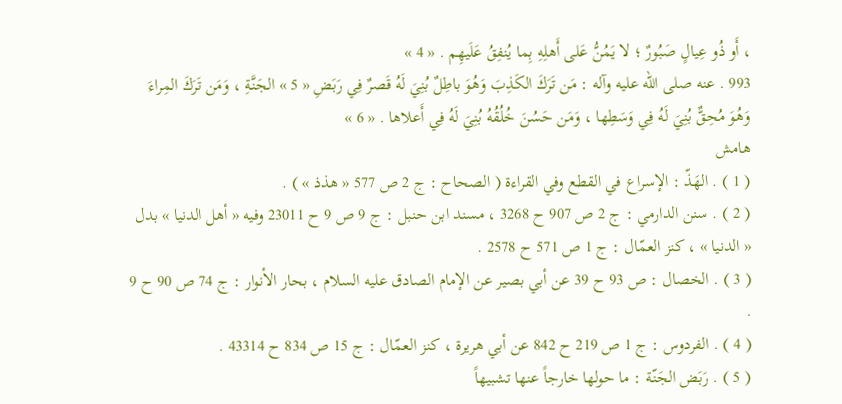، أَو ذُو عِيالٍ صَبُورٌ ؛ لا يَمُنُّ عَلى أَهلِهِ بِما يُنفِقُ عَلَيهِم . « 4 »
993 . عنه صلى الله عليه وآله : مَن تَرَكَ الكَذِبَ وَهُوَ باطِلٌ بُنِيَ لَهُ قَصرٌ فِي رَبَضِ « 5 » الجَنَّةِ ، وَمَن تَرَكَ المِراءَ وَهُوَ مُحِقٌّ بُنِيَ لَهُ فِي وَسَطِها ، وَمَن حَسُنَ خُلُقُهُ بُنِيَ لَهُ فِي أَعلاها . « 6 »
هامش
( 1 ) . الهَذّ : الإسراع في القطع وفي القراءة ( الصحاح : ج 2 ص 577 « هذذ » ) .
( 2 ) . سنن الدارمي : ج 2 ص 907 ح 3268 ، مسند ابن حنبل : ج 9 ص 9 ح 23011 وفيه « أهل الدنيا » بدل « الدنيا » ، كنز العمّال : ج 1 ص 571 ح 2578 .
( 3 ) . الخصال : ص 93 ح 39 عن أبي بصير عن الإمام الصادق عليه السلام ، بحار الأنوار : ج 74 ص 90 ح 9 .
( 4 ) . الفردوس : ج 1 ص 219 ح 842 عن أبي هريرة ، كنز العمّال : ج 15 ص 834 ح 43314 .
( 5 ) . رَبَض الجَنّة : ما حولها خارجاً عنها تشبيهاً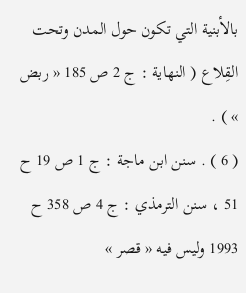بالأبنية التي تكون حول المدن وتحت القِلاع ( النهاية : ج 2 ص 185 « ربض » ) .
( 6 ) . سنن ابن ماجة : ج 1 ص 19 ح 51 ، سنن الترمذي : ج 4 ص 358 ح 1993 وليس فيه « قصر »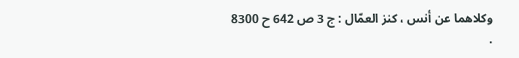وكلاهما عن أنس ، كنز العمّال : ج 3 ص 642 ح 8300 .